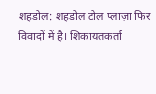शहडोल: शहडोल टोल प्लाज़ा फिर विवादों में है। शिकायतकर्ता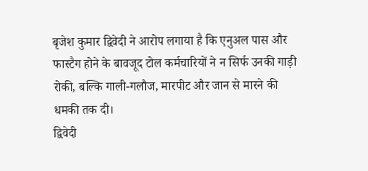बृजेश कुमार द्विवेदी ने आरोप लगाया है कि एनुअल पास और फास्टैग होने के बावजूद टोल कर्मचारियों ने न सिर्फ उनकी गाड़ी रोकी, बल्कि गाली-गलौज, मारपीट और जान से मारने की धमकी तक दी।
द्विवेदी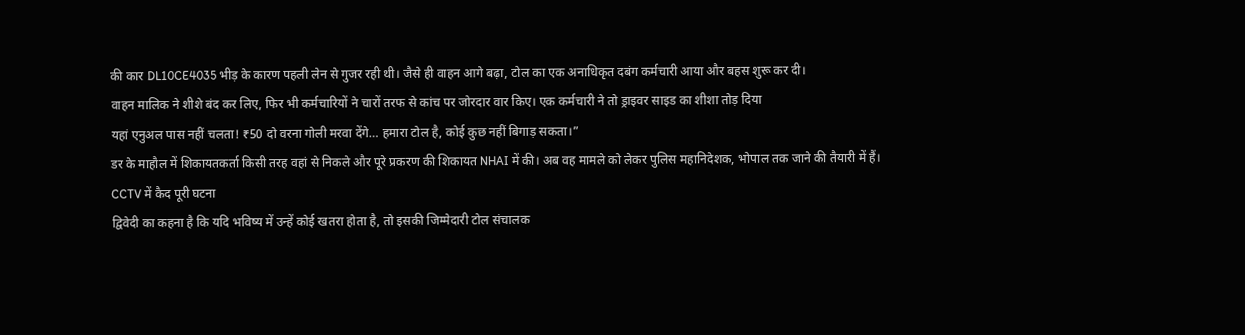की कार DL10CE4035 भीड़ के कारण पहली लेन से गुजर रही थी। जैसे ही वाहन आगे बढ़ा, टोल का एक अनाधिकृत दबंग कर्मचारी आया और बहस शुरू कर दी।
वाहन मालिक ने शीशे बंद कर लिए, फिर भी कर्मचारियों ने चारों तरफ से कांच पर जोरदार वार किए। एक कर्मचारी ने तो ड्राइवर साइड का शीशा तोड़ दिया
यहां एनुअल पास नहीं चलता! ₹50 दो वरना गोली मरवा देंगे… हमारा टोल है, कोई कुछ नहीं बिगाड़ सकता।”
डर के माहौल में शिकायतकर्ता किसी तरह वहां से निकले और पूरे प्रकरण की शिकायत NHAI में की। अब वह मामले को लेकर पुलिस महानिदेशक, भोपाल तक जाने की तैयारी में हैं।
CCTV में कैद पूरी घटना
द्विवेदी का कहना है कि यदि भविष्य में उन्हें कोई खतरा होता है, तो इसकी जिम्मेदारी टोल संचालक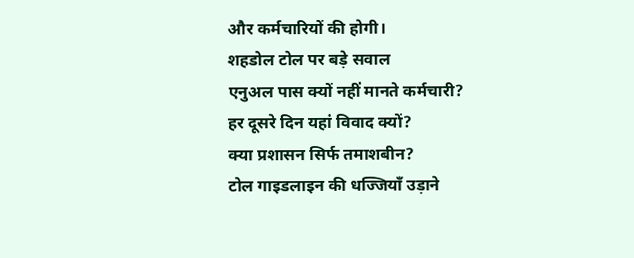और कर्मचारियों की होगी।
शहडोल टोल पर बड़े सवाल
एनुअल पास क्यों नहीं मानते कर्मचारी?
हर दूसरे दिन यहां विवाद क्यों?
क्या प्रशासन सिर्फ तमाशबीन?
टोल गाइडलाइन की धज्जियाँ उड़ाने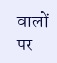वालों पर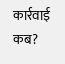कार्रवाई कब?